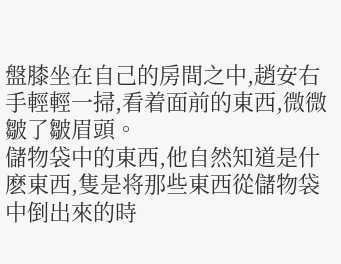盤膝坐在自己的房間之中,趙安右手輕輕一掃,看着面前的東西,微微皺了皺眉頭。
儲物袋中的東西,他自然知道是什麽東西,隻是将那些東西從儲物袋中倒出來的時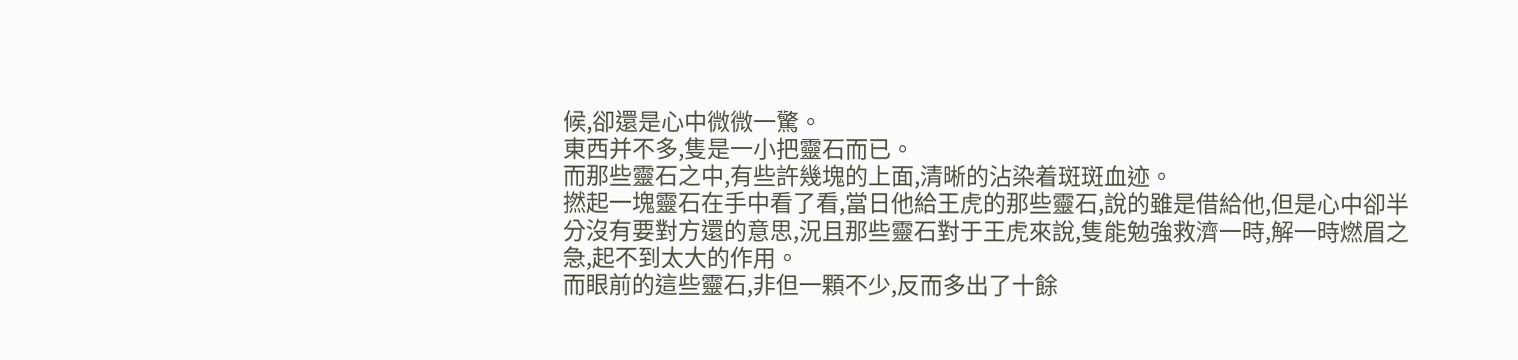候,卻還是心中微微一驚。
東西并不多,隻是一小把靈石而已。
而那些靈石之中,有些許幾塊的上面,清晰的沾染着斑斑血迹。
撚起一塊靈石在手中看了看,當日他給王虎的那些靈石,說的雖是借給他,但是心中卻半分沒有要對方還的意思,況且那些靈石對于王虎來說,隻能勉強救濟一時,解一時燃眉之急,起不到太大的作用。
而眼前的這些靈石,非但一顆不少,反而多出了十餘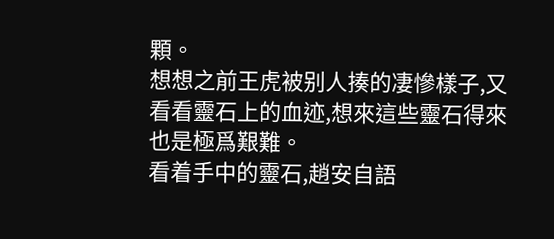顆。
想想之前王虎被别人揍的凄慘樣子,又看看靈石上的血迹,想來這些靈石得來也是極爲艱難。
看着手中的靈石,趙安自語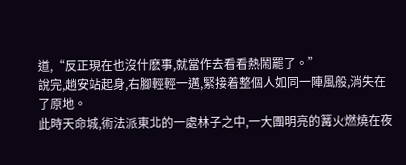道,“反正現在也沒什麽事,就當作去看看熱鬧罷了。”
說完,趙安站起身,右腳輕輕一邁,緊接着整個人如同一陣風般,消失在了原地。
此時天命城,術法派東北的一處林子之中,一大團明亮的篝火燃燒在夜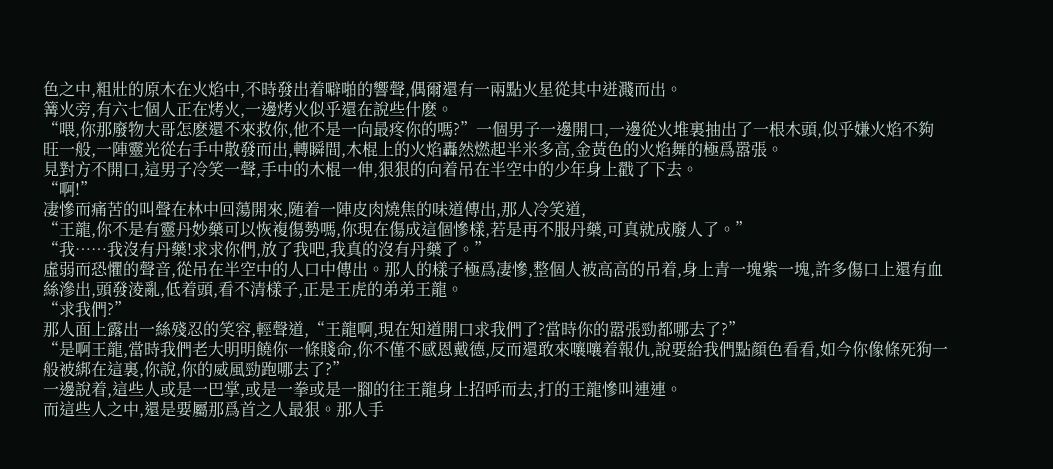色之中,粗壯的原木在火焰中,不時發出着噼啪的響聲,偶爾還有一兩點火星從其中迸濺而出。
篝火旁,有六七個人正在烤火,一邊烤火似乎還在說些什麽。
“喂,你那廢物大哥怎麽還不來救你,他不是一向最疼你的嗎?”一個男子一邊開口,一邊從火堆裏抽出了一根木頭,似乎嫌火焰不夠旺一般,一陣靈光從右手中散發而出,轉瞬間,木棍上的火焰轟然燃起半米多高,金黃色的火焰舞的極爲嚣張。
見對方不開口,這男子冷笑一聲,手中的木棍一伸,狠狠的向着吊在半空中的少年身上戳了下去。
“啊!”
凄慘而痛苦的叫聲在林中回蕩開來,随着一陣皮肉燒焦的味道傳出,那人冷笑道,
“王龍,你不是有靈丹妙藥可以恢複傷勢嗎,你現在傷成這個慘樣,若是再不服丹藥,可真就成廢人了。”
“我……我沒有丹藥!求求你們,放了我吧,我真的沒有丹藥了。”
虛弱而恐懼的聲音,從吊在半空中的人口中傳出。那人的樣子極爲凄慘,整個人被高高的吊着,身上青一塊紫一塊,許多傷口上還有血絲滲出,頭發淩亂,低着頭,看不清樣子,正是王虎的弟弟王龍。
“求我們?”
那人面上露出一絲殘忍的笑容,輕聲道,“王龍啊,現在知道開口求我們了?當時你的嚣張勁都哪去了?”
“是啊王龍,當時我們老大明明饒你一條賤命,你不僅不感恩戴德,反而還敢來嚷嚷着報仇,說要給我們點顔色看看,如今你像條死狗一般被綁在這裏,你說,你的威風勁跑哪去了?”
一邊說着,這些人或是一巴掌,或是一拳或是一腳的往王龍身上招呼而去,打的王龍慘叫連連。
而這些人之中,還是要屬那爲首之人最狠。那人手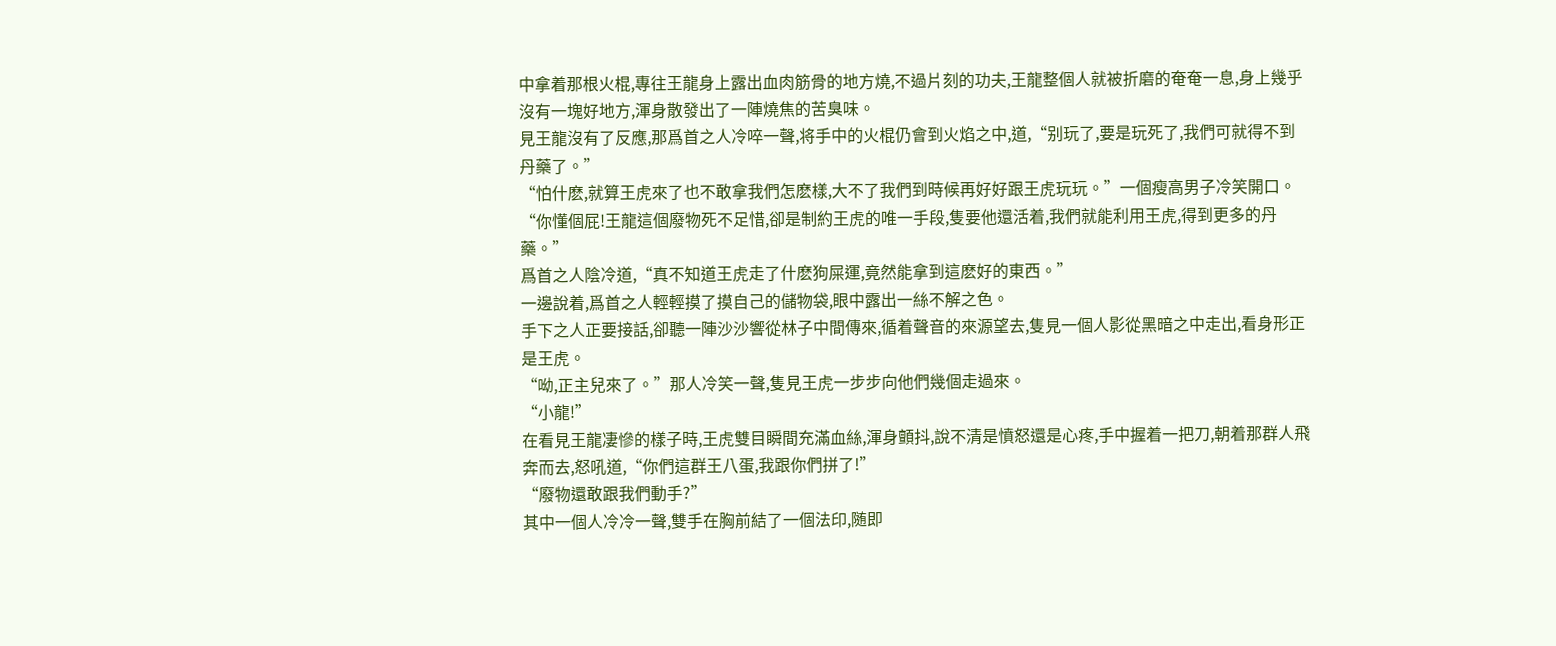中拿着那根火棍,專往王龍身上露出血肉筋骨的地方燒,不過片刻的功夫,王龍整個人就被折磨的奄奄一息,身上幾乎沒有一塊好地方,渾身散發出了一陣燒焦的苦臭味。
見王龍沒有了反應,那爲首之人冷啐一聲,将手中的火棍仍會到火焰之中,道,“别玩了,要是玩死了,我們可就得不到丹藥了。”
“怕什麽,就算王虎來了也不敢拿我們怎麽樣,大不了我們到時候再好好跟王虎玩玩。”一個瘦高男子冷笑開口。
“你懂個屁!王龍這個廢物死不足惜,卻是制約王虎的唯一手段,隻要他還活着,我們就能利用王虎,得到更多的丹藥。”
爲首之人陰冷道,“真不知道王虎走了什麽狗屎運,竟然能拿到這麽好的東西。”
一邊說着,爲首之人輕輕摸了摸自己的儲物袋,眼中露出一絲不解之色。
手下之人正要接話,卻聽一陣沙沙響從林子中間傳來,循着聲音的來源望去,隻見一個人影從黑暗之中走出,看身形正是王虎。
“呦,正主兒來了。”那人冷笑一聲,隻見王虎一步步向他們幾個走過來。
“小龍!”
在看見王龍凄慘的樣子時,王虎雙目瞬間充滿血絲,渾身顫抖,說不清是憤怒還是心疼,手中握着一把刀,朝着那群人飛奔而去,怒吼道,“你們這群王八蛋,我跟你們拼了!”
“廢物還敢跟我們動手?”
其中一個人冷冷一聲,雙手在胸前結了一個法印,随即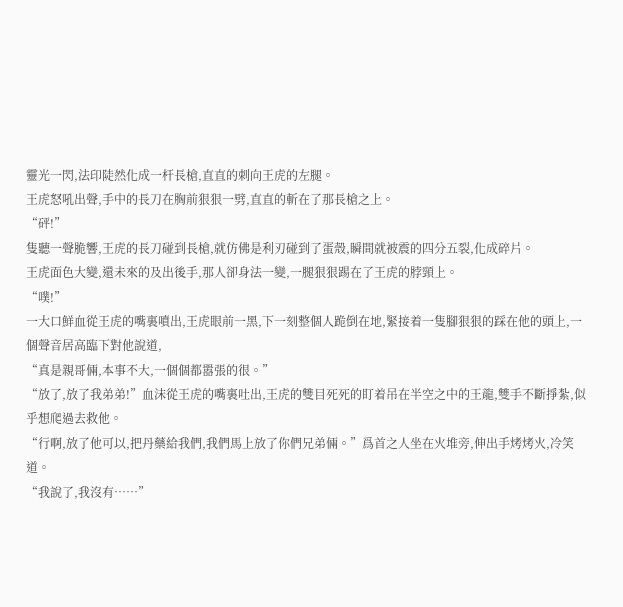靈光一閃,法印陡然化成一杆長槍,直直的刺向王虎的左腿。
王虎怒吼出聲,手中的長刀在胸前狠狠一劈,直直的斬在了那長槍之上。
“砰!”
隻聽一聲脆響,王虎的長刀碰到長槍,就仿佛是利刃碰到了蛋殼,瞬間就被震的四分五裂,化成碎片。
王虎面色大變,還未來的及出後手,那人卻身法一變,一腿狠狠踢在了王虎的脖頸上。
“噗!”
一大口鮮血從王虎的嘴裏噴出,王虎眼前一黑,下一刻整個人跪倒在地,緊接着一隻腳狠狠的踩在他的頭上,一個聲音居高臨下對他說道,
“真是親哥倆,本事不大,一個個都嚣張的很。”
“放了,放了我弟弟!”血沫從王虎的嘴裏吐出,王虎的雙目死死的盯着吊在半空之中的王龍,雙手不斷掙紮,似乎想爬過去救他。
“行啊,放了他可以,把丹藥給我們,我們馬上放了你們兄弟倆。”爲首之人坐在火堆旁,伸出手烤烤火,冷笑道。
“我說了,我沒有……”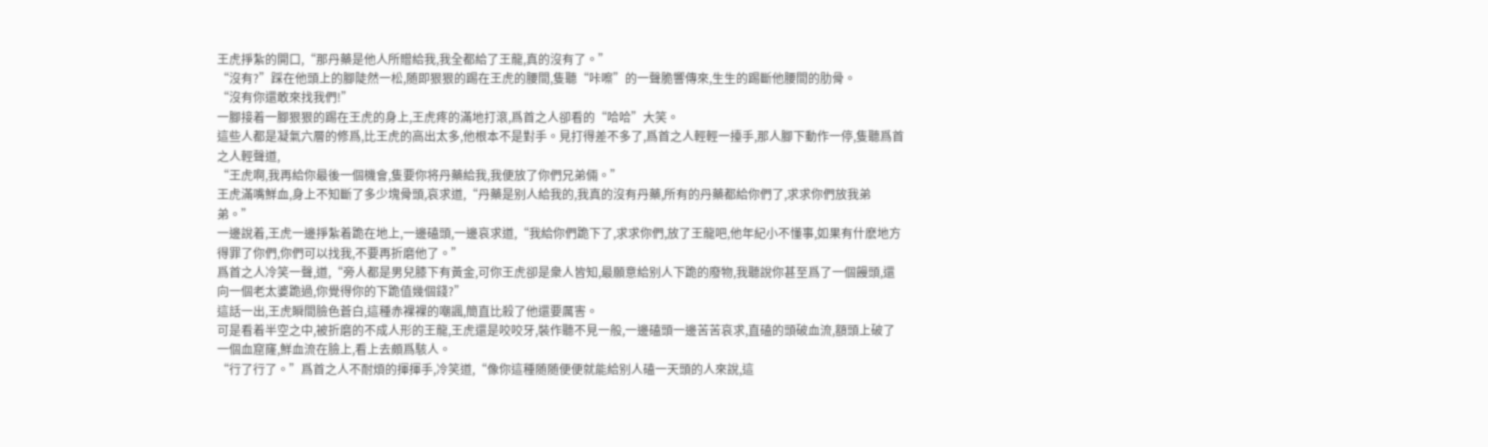王虎掙紮的開口,“那丹藥是他人所贈給我,我全都給了王龍,真的沒有了。”
“沒有?”踩在他頭上的腳陡然一松,随即狠狠的踢在王虎的腰間,隻聽“咔嚓”的一聲脆響傳來,生生的踢斷他腰間的肋骨。
“沒有你還敢來找我們!”
一腳接着一腳狠狠的踢在王虎的身上,王虎疼的滿地打滾,爲首之人卻看的“哈哈”大笑。
這些人都是凝氣六層的修爲,比王虎的高出太多,他根本不是對手。見打得差不多了,爲首之人輕輕一擡手,那人腳下動作一停,隻聽爲首之人輕聲道,
“王虎啊,我再給你最後一個機會,隻要你将丹藥給我,我便放了你們兄弟倆。”
王虎滿嘴鮮血,身上不知斷了多少塊骨頭,哀求道,“丹藥是别人給我的,我真的沒有丹藥,所有的丹藥都給你們了,求求你們放我弟弟。”
一邊說着,王虎一邊掙紮着跪在地上,一邊磕頭,一邊哀求道,“我給你們跪下了,求求你們,放了王龍吧,他年紀小不懂事,如果有什麽地方得罪了你們,你們可以找我,不要再折磨他了。”
爲首之人冷笑一聲,道,“旁人都是男兒膝下有黃金,可你王虎卻是衆人皆知,最願意給别人下跪的廢物,我聽說你甚至爲了一個饅頭,還向一個老太婆跪過,你覺得你的下跪值幾個錢?”
這話一出,王虎瞬間臉色蒼白,這種赤裸裸的嘲諷,簡直比殺了他還要厲害。
可是看着半空之中,被折磨的不成人形的王龍,王虎還是咬咬牙,裝作聽不見一般,一邊磕頭一邊苦苦哀求,直磕的頭破血流,額頭上破了一個血窟窿,鮮血流在臉上,看上去頗爲駭人。
“行了行了。”爲首之人不耐煩的揮揮手,冷笑道,“像你這種随随便便就能給别人磕一天頭的人來說,這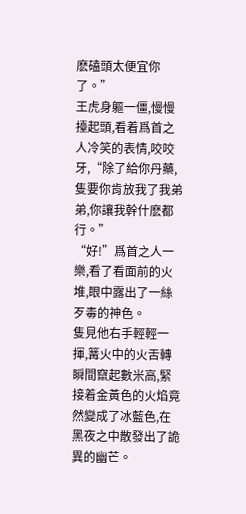麽磕頭太便宜你了。”
王虎身軀一僵,慢慢擡起頭,看着爲首之人冷笑的表情,咬咬牙,“除了給你丹藥,隻要你肯放我了我弟弟,你讓我幹什麽都行。”
“好!”爲首之人一樂,看了看面前的火堆,眼中露出了一絲歹毒的神色。
隻見他右手輕輕一揮,篝火中的火舌轉瞬間竄起數米高,緊接着金黃色的火焰竟然變成了冰藍色,在黑夜之中散發出了詭異的幽芒。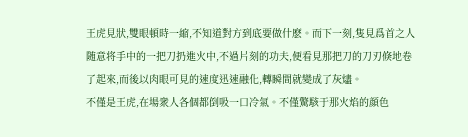王虎見狀,雙眼頓時一縮,不知道對方到底要做什麽。而下一刻,隻見爲首之人随意将手中的一把刀扔進火中,不過片刻的功夫,便看見那把刀的刀刃倏地卷了起來,而後以肉眼可見的速度迅速融化,轉瞬間就變成了灰燼。
不僅是王虎,在場衆人各個都倒吸一口冷氣。不僅驚駭于那火焰的顔色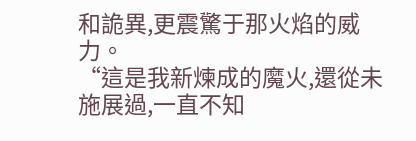和詭異,更震驚于那火焰的威力。
“這是我新煉成的魔火,還從未施展過,一直不知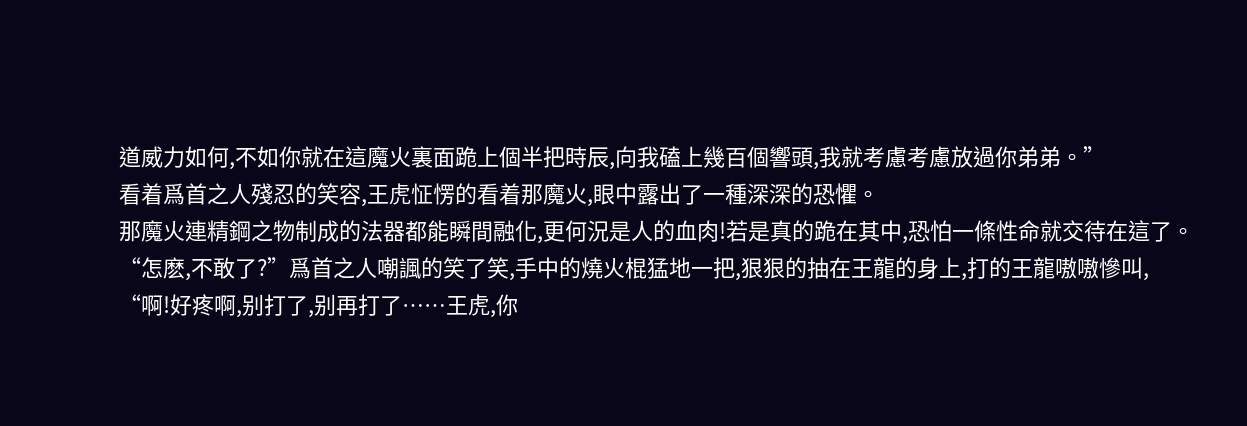道威力如何,不如你就在這魔火裏面跪上個半把時辰,向我磕上幾百個響頭,我就考慮考慮放過你弟弟。”
看着爲首之人殘忍的笑容,王虎怔愣的看着那魔火,眼中露出了一種深深的恐懼。
那魔火連精鋼之物制成的法器都能瞬間融化,更何況是人的血肉!若是真的跪在其中,恐怕一條性命就交待在這了。
“怎麽,不敢了?”爲首之人嘲諷的笑了笑,手中的燒火棍猛地一把,狠狠的抽在王龍的身上,打的王龍嗷嗷慘叫,
“啊!好疼啊,别打了,别再打了……王虎,你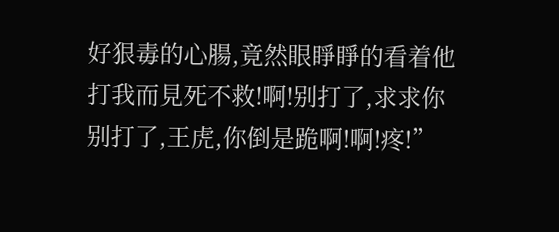好狠毒的心腸,竟然眼睜睜的看着他打我而見死不救!啊!别打了,求求你别打了,王虎,你倒是跪啊!啊!疼!”